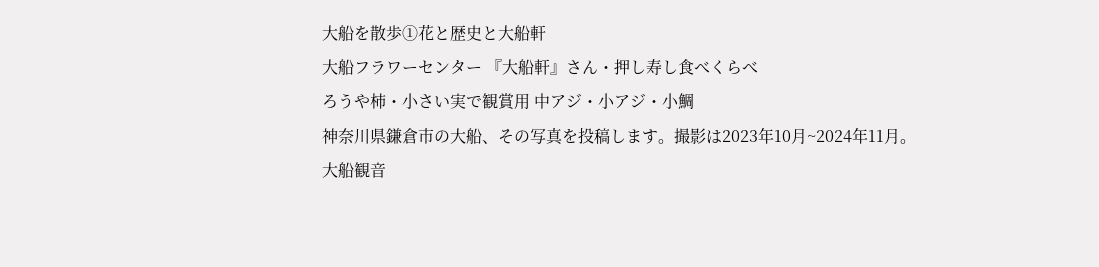大船を散歩①花と歴史と大船軒
大船フラワーセンター 『大船軒』さん・押し寿し食べくらべ
ろうや柿・小さい実で観賞用 中アジ・小アジ・小鯛
神奈川県鎌倉市の大船、その写真を投稿します。撮影は2023年10月~2024年11月。
大船観音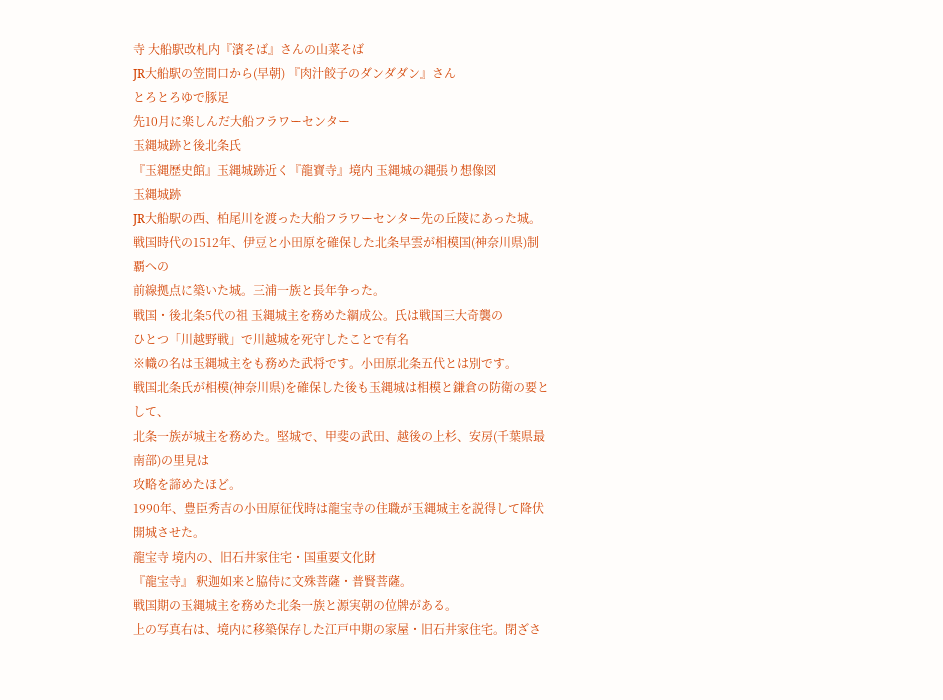寺 大船駅改札内『濱そば』さんの山菜そば
JR大船駅の笠間口から(早朝) 『肉汁餃子のダンダダン』さん
とろとろゆで豚足
先10月に楽しんだ大船フラワーセンター
玉縄城跡と後北条氏
『玉縄歴史館』玉縄城跡近く『龍寶寺』境内 玉縄城の縄張り想像図
玉縄城跡
JR大船駅の西、柏尾川を渡った大船フラワーセンター先の丘陵にあった城。
戦国時代の1512年、伊豆と小田原を確保した北条早雲が相模国(神奈川県)制覇への
前線拠点に築いた城。三浦一族と長年争った。
戦国・後北条5代の祖 玉縄城主を務めた綱成公。氏は戦国三大奇襲の
ひとつ「川越野戦」で川越城を死守したことで有名
※幟の名は玉縄城主をも務めた武将です。小田原北条五代とは別です。
戦国北条氏が相模(神奈川県)を確保した後も玉縄城は相模と鎌倉の防衛の要として、
北条一族が城主を務めた。堅城で、甲斐の武田、越後の上杉、安房(千葉県最南部)の里見は
攻略を諦めたほど。
1990年、豊臣秀吉の小田原征伐時は龍宝寺の住職が玉縄城主を説得して降伏開城させた。
龍宝寺 境内の、旧石井家住宅・国重要文化財
『龍宝寺』 釈迦如来と脇侍に文殊菩薩・普賢菩薩。
戦国期の玉縄城主を務めた北条一族と源実朝の位牌がある。
上の写真右は、境内に移築保存した江戸中期の家屋・旧石井家住宅。閉ざさ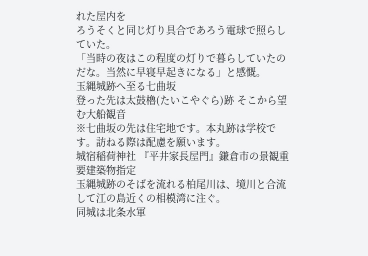れた屋内を
ろうそくと同じ灯り具合であろう電球で照らしていた。
「当時の夜はこの程度の灯りで暮らしていたのだな。当然に早寝早起きになる」と感慨。
玉縄城跡へ至る七曲坂
登った先は太鼓櫓(たいこやぐら)跡 そこから望む大船観音
※七曲坂の先は住宅地です。本丸跡は学校です。訪ねる際は配慮を願います。
城宿稲荷神社 『平井家長屋門』鎌倉市の景観重要建築物指定
玉縄城跡のそばを流れる柏尾川は、境川と合流して江の島近くの相模湾に注ぐ。
同城は北条水軍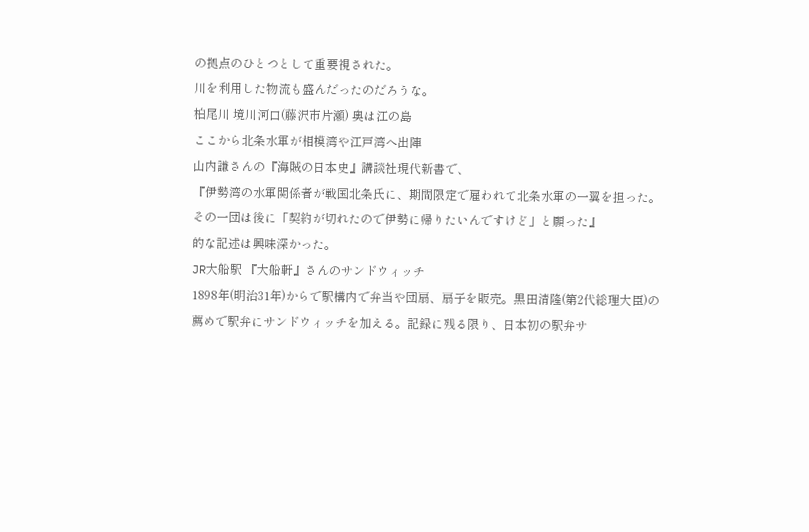の拠点のひとつとして重要視された。
川を利用した物流も盛んだったのだろうな。
柏尾川 境川河口(藤沢市片瀬) 奥は江の島
ここから北条水軍が相模湾や江戸湾へ出陣
山内謙さんの『海賊の日本史』講談社現代新書で、
『伊勢湾の水軍関係者が戦国北条氏に、期間限定で雇われて北条水軍の一翼を担った。
その一団は後に「契約が切れたので伊勢に帰りたいんですけど」と願った』
的な記述は興味深かった。
JR大船駅 『大船軒』さんのサンドウィッチ
1898年(明治31年)からで駅構内で弁当や団扇、扇子を販売。黒田清隆(第2代総理大臣)の
薦めで駅弁にサンドウィッチを加える。記録に残る限り、日本初の駅弁サ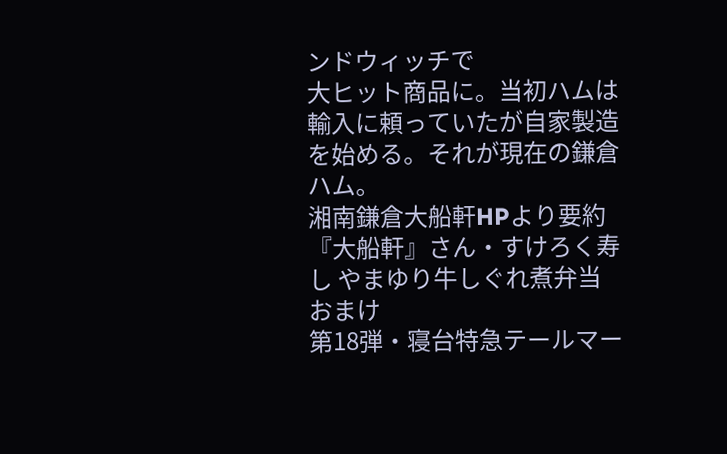ンドウィッチで
大ヒット商品に。当初ハムは輸入に頼っていたが自家製造を始める。それが現在の鎌倉ハム。
湘南鎌倉大船軒HPより要約
『大船軒』さん・すけろく寿し やまゆり牛しぐれ煮弁当
おまけ
第18弾・寝台特急テールマー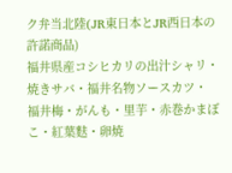ク弁当北陸(JR東日本とJR西日本の許諾商品)
福井県産コシヒカリの出汁シャリ・焼きサバ・福井名物ソースカツ・
福井梅・がんも・里芋・赤巻かまぼこ・紅葉麩・卵焼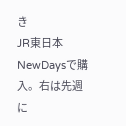き
JR東日本NewDaysで購入。右は先週に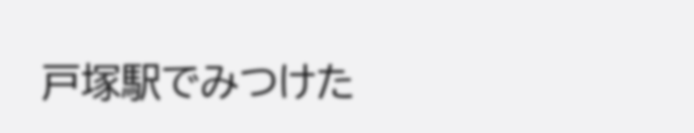戸塚駅でみつけた